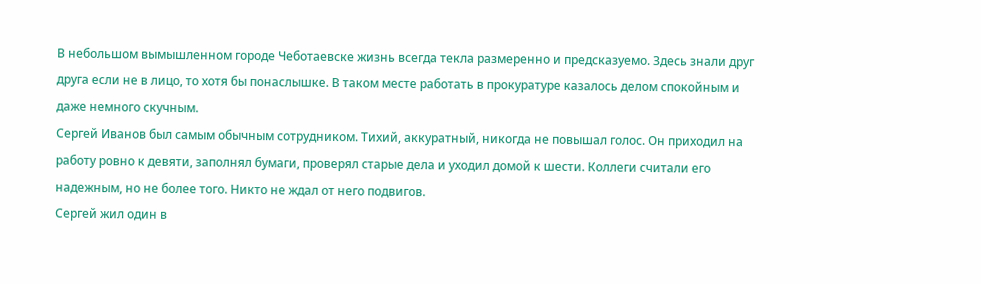В небольшом вымышленном городе Чеботаевске жизнь всегда текла размеренно и предсказуемо. Здесь знали друг друга если не в лицо, то хотя бы понаслышке. В таком месте работать в прокуратуре казалось делом спокойным и даже немного скучным.
Сергей Иванов был самым обычным сотрудником. Тихий, аккуратный, никогда не повышал голос. Он приходил на работу ровно к девяти, заполнял бумаги, проверял старые дела и уходил домой к шести. Коллеги считали его надежным, но не более того. Никто не ждал от него подвигов.
Сергей жил один в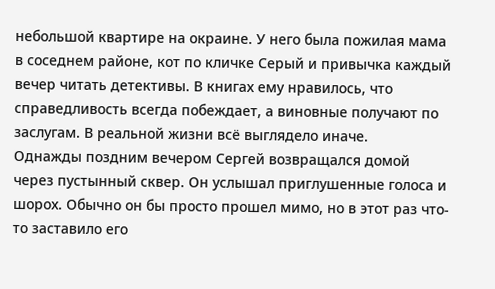небольшой квартире на окраине. У него была пожилая мама в соседнем районе, кот по кличке Серый и привычка каждый вечер читать детективы. В книгах ему нравилось, что справедливость всегда побеждает, а виновные получают по заслугам. В реальной жизни всё выглядело иначе.
Однажды поздним вечером Сергей возвращался домой через пустынный сквер. Он услышал приглушенные голоса и шорох. Обычно он бы просто прошел мимо, но в этот раз что-то заставило его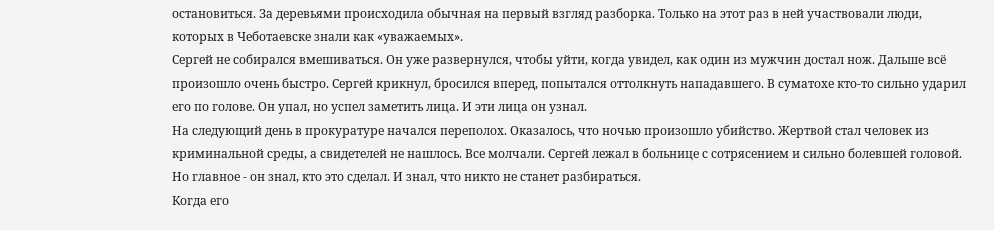остановиться. За деревьями происходила обычная на первый взгляд разборка. Только на этот раз в ней участвовали люди, которых в Чеботаевске знали как «уважаемых».
Сергей не собирался вмешиваться. Он уже развернулся, чтобы уйти, когда увидел, как один из мужчин достал нож. Дальше всё произошло очень быстро. Сергей крикнул, бросился вперед, попытался оттолкнуть нападавшего. В суматохе кто-то сильно ударил его по голове. Он упал, но успел заметить лица. И эти лица он узнал.
На следующий день в прокуратуре начался переполох. Оказалось, что ночью произошло убийство. Жертвой стал человек из криминальной среды, а свидетелей не нашлось. Все молчали. Сергей лежал в больнице с сотрясением и сильно болевшей головой. Но главное - он знал, кто это сделал. И знал, что никто не станет разбираться.
Когда его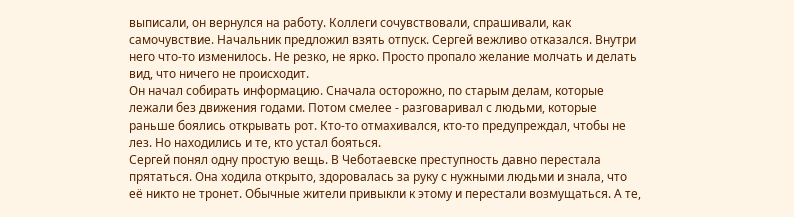выписали, он вернулся на работу. Коллеги сочувствовали, спрашивали, как самочувствие. Начальник предложил взять отпуск. Сергей вежливо отказался. Внутри него что-то изменилось. Не резко, не ярко. Просто пропало желание молчать и делать вид, что ничего не происходит.
Он начал собирать информацию. Сначала осторожно, по старым делам, которые лежали без движения годами. Потом смелее - разговаривал с людьми, которые раньше боялись открывать рот. Кто-то отмахивался, кто-то предупреждал, чтобы не лез. Но находились и те, кто устал бояться.
Сергей понял одну простую вещь. В Чеботаевске преступность давно перестала прятаться. Она ходила открыто, здоровалась за руку с нужными людьми и знала, что её никто не тронет. Обычные жители привыкли к этому и перестали возмущаться. А те,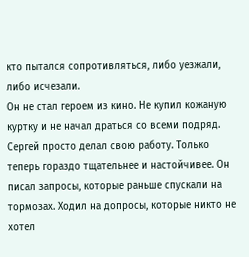кто пытался сопротивляться, либо уезжали, либо исчезали.
Он не стал героем из кино. Не купил кожаную куртку и не начал драться со всеми подряд. Сергей просто делал свою работу. Только теперь гораздо тщательнее и настойчивее. Он писал запросы, которые раньше спускали на тормозах. Ходил на допросы, которые никто не хотел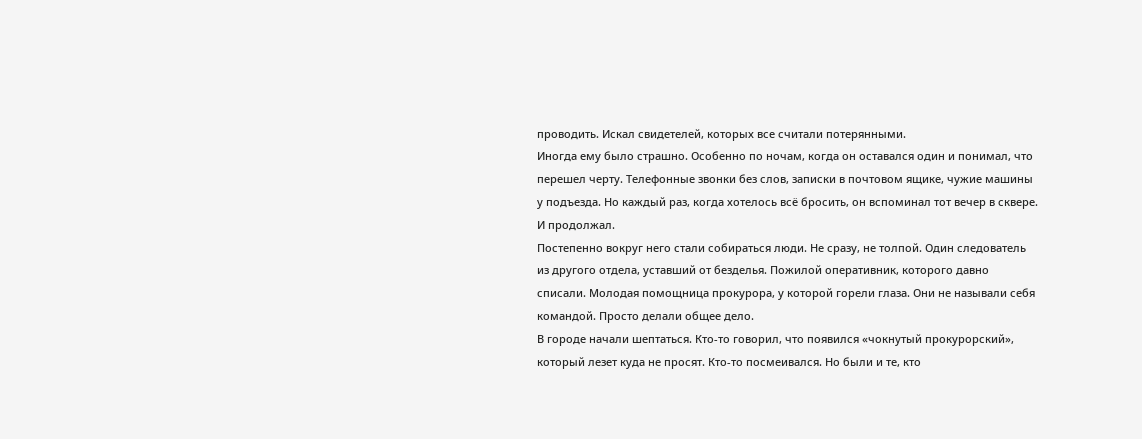проводить. Искал свидетелей, которых все считали потерянными.
Иногда ему было страшно. Особенно по ночам, когда он оставался один и понимал, что перешел черту. Телефонные звонки без слов, записки в почтовом ящике, чужие машины у подъезда. Но каждый раз, когда хотелось всё бросить, он вспоминал тот вечер в сквере. И продолжал.
Постепенно вокруг него стали собираться люди. Не сразу, не толпой. Один следователь из другого отдела, уставший от безделья. Пожилой оперативник, которого давно списали. Молодая помощница прокурора, у которой горели глаза. Они не называли себя командой. Просто делали общее дело.
В городе начали шептаться. Кто-то говорил, что появился «чокнутый прокурорский», который лезет куда не просят. Кто-то посмеивался. Но были и те, кто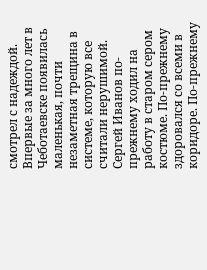смотрел с надеждой. Впервые за много лет в Чеботаевске появилась маленькая, почти незаметная трещина в системе, которую все считали нерушимой.
Сергей Иванов по-прежнему ходил на работу в старом сером костюме. По-прежнему здоровался со всеми в коридоре. По-прежнему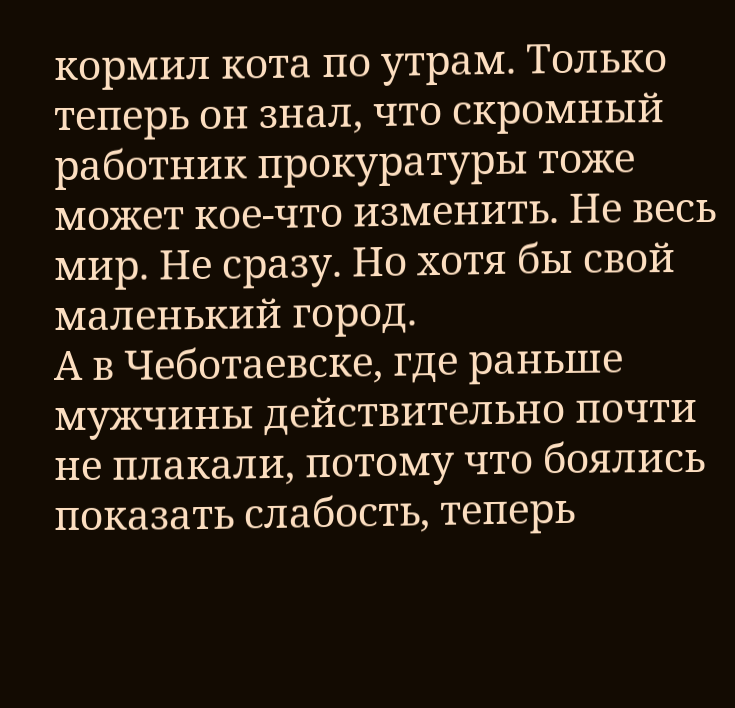кормил кота по утрам. Только теперь он знал, что скромный работник прокуратуры тоже может кое-что изменить. Не весь мир. Не сразу. Но хотя бы свой маленький город.
А в Чеботаевске, где раньше мужчины действительно почти не плакали, потому что боялись показать слабость, теперь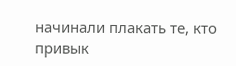начинали плакать те, кто привык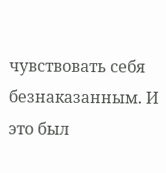чувствовать себя безнаказанным. И это был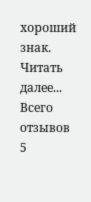хороший знак.
Читать далее...
Всего отзывов
5